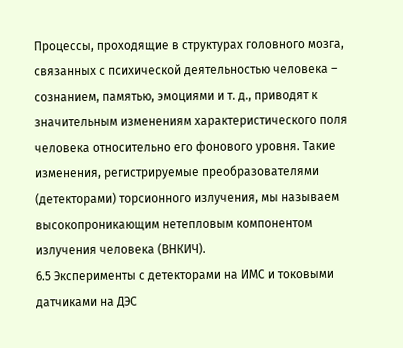Процессы, проходящие в структурах головного мозга, связанных с психической деятельностью человека – сознанием, памятью, эмоциями и т. д., приводят к значительным изменениям характеристического поля человека относительно его фонового уровня. Такие изменения, регистрируемые преобразователями (детекторами) торсионного излучения, мы называем высокопроникающим нетепловым компонентом излучения человека (ВНКИЧ).
6.5 Эксперименты с детекторами на ИМС и токовыми
датчиками на ДЭС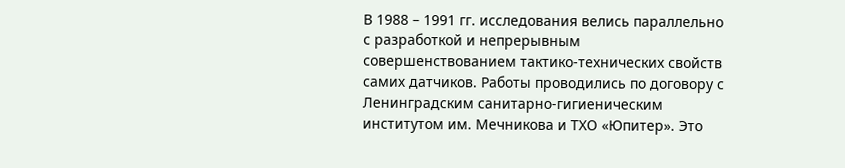В 1988 – 1991 гг. исследования велись параллельно с разработкой и непрерывным совершенствованием тактико-технических свойств самих датчиков. Работы проводились по договору с Ленинградским санитарно-гигиеническим институтом им. Мечникова и ТХО «Юпитер». Это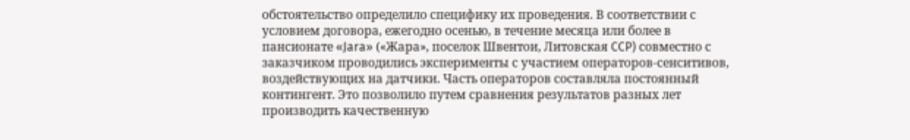обстоятельство определило специфику их проведения. В соответствии с условием договора, ежегодно осенью, в течение месяца или более в пансионате «Jara» («Жара», поселок Швентои, Литовская CCP) совместно с заказчиком проводились эксперименты с участием операторов-сенситивов, воздействующих на датчики. Часть операторов составляла постоянный контингент. Это позволило путем сравнения результатов разных лет производить качественную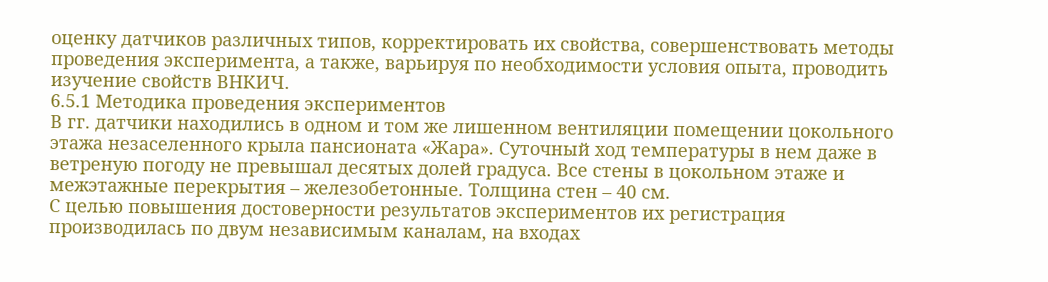оценку датчиков различных типов, корректировать их свойства, совершенствовать методы проведения эксперимента, а также, варьируя по необходимости условия опыта, проводить изучение свойств ВНКИЧ.
6.5.1 Методика проведения экспериментов
В гг. датчики находились в одном и том же лишенном вентиляции помещении цокольного этажа незаселенного крыла пансионата «Жара». Суточный ход температуры в нем даже в ветреную погоду не превышал десятых долей градуса. Все стены в цокольном этаже и межэтажные перекрытия – железобетонные. Толщина стен – 40 см.
С целью повышения достоверности результатов экспериментов их регистрация производилась по двум независимым каналам, на входах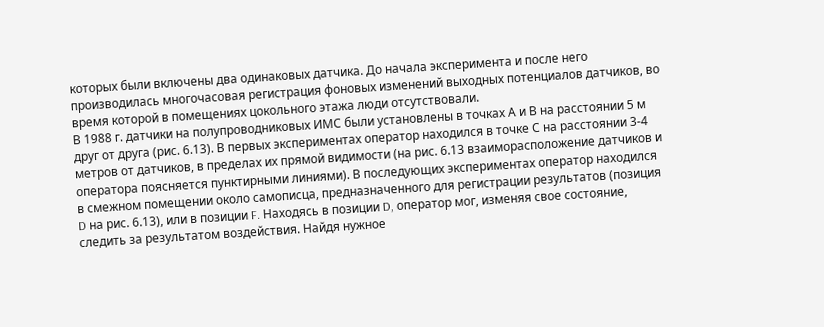которых были включены два одинаковых датчика. До начала эксперимента и после него производилась многочасовая регистрация фоновых изменений выходных потенциалов датчиков, во время которой в помещениях цокольного этажа люди отсутствовали.
В 1988 г. датчики на полупроводниковых ИМС были установлены в точках А и В на расстоянии 5 м друг от друга (рис. 6.13). В первых экспериментах оператор находился в точке С на расстоянии 3-4 метров от датчиков, в пределах их прямой видимости (на рис. 6.13 взаиморасположение датчиков и оператора поясняется пунктирными линиями). В последующих экспериментах оператор находился в смежном помещении около самописца, предназначенного для регистрации результатов (позиция D на рис. 6.13), или в позиции F. Находясь в позиции D, оператор мог, изменяя свое состояние, следить за результатом воздействия. Найдя нужное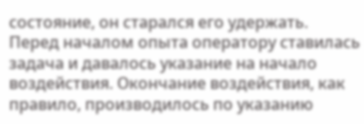состояние, он старался его удержать.
Перед началом опыта оператору ставилась задача и давалось указание на начало воздействия. Окончание воздействия, как правило, производилось по указанию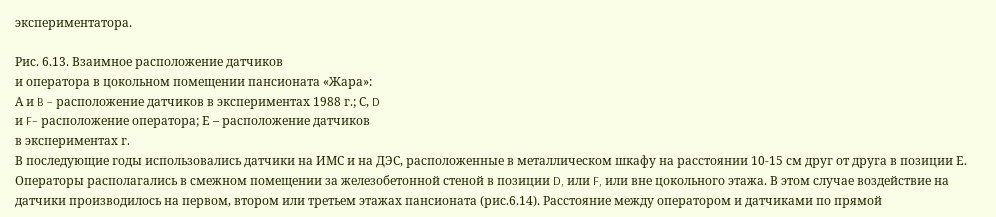экспериментатора.

Рис. 6.13. Взаимное расположение датчиков
и оператора в цокольном помещении пансионата «Жара»:
А и B – расположение датчиков в экспериментах 1988 г.; С, D
и F– расположение оператора; Е – расположение датчиков
в экспериментах г.
В последующие годы использовались датчики на ИМС и на ДЭС, расположенные в металлическом шкафу на расстоянии 10-15 см друг от друга в позиции Е.
Операторы располагались в смежном помещении за железобетонной стеной в позиции D, или F, или вне цокольного этажа. В этом случае воздействие на датчики производилось на первом, втором или третьем этажах пансионата (рис.6.14). Расстояние между оператором и датчиками по прямой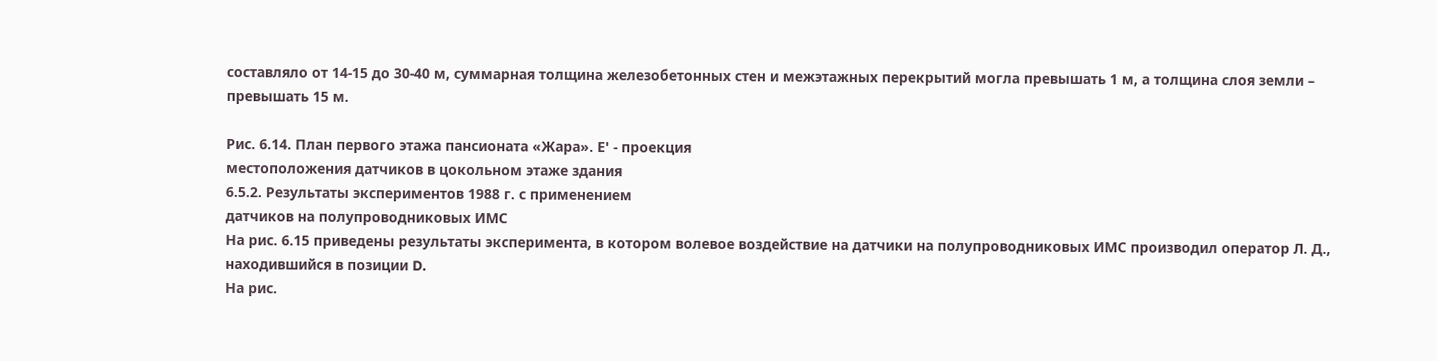составляло от 14-15 до 30-40 м, суммарная толщина железобетонных стен и межэтажных перекрытий могла превышать 1 м, а толщина слоя земли – превышать 15 м.

Рис. 6.14. План первого этажа пансионата «Жара». Е' - проекция
местоположения датчиков в цокольном этаже здания
6.5.2. Результаты экспериментов 1988 г. с применением
датчиков на полупроводниковых ИМС
На рис. 6.15 приведены результаты эксперимента, в котором волевое воздействие на датчики на полупроводниковых ИМС производил оператор Л. Д., находившийся в позиции D.
На рис.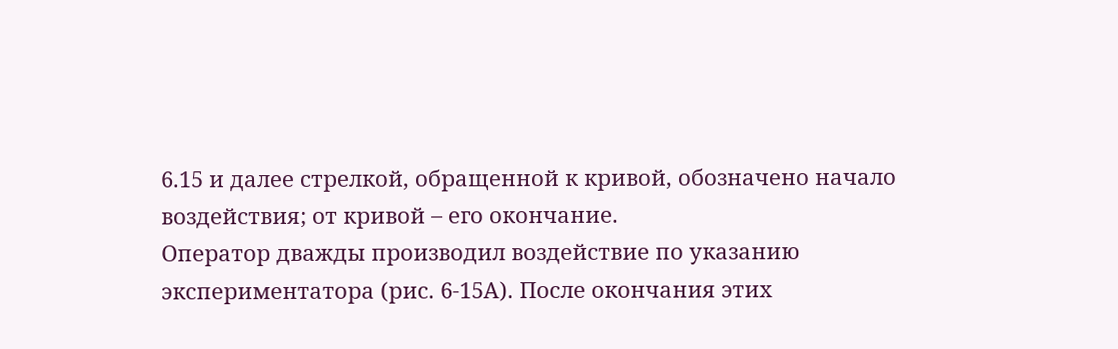6.15 и далее стрелкой, обращенной к кривой, обозначено начало воздействия; от кривой – его окончание.
Оператор дважды производил воздействие по указанию экспериментатора (рис. 6-15А). После окончания этих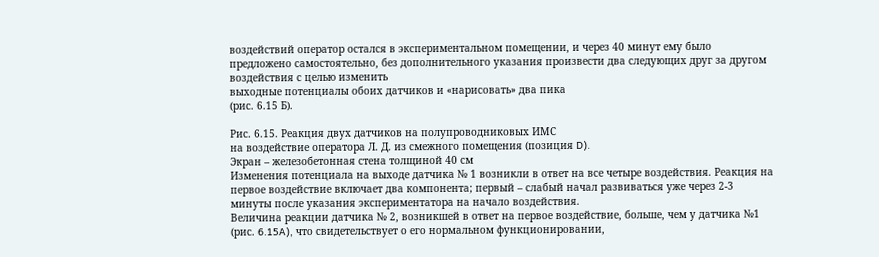воздействий оператор остался в экспериментальном помещении, и через 40 минут ему было предложено самостоятельно, без дополнительного указания произвести два следующих друг за другом воздействия с целью изменить
выходные потенциалы обоих датчиков и «нарисовать» два пика
(рис. 6.15 Б).

Рис. 6.15. Реакция двух датчиков на полупроводниковых ИМС
на воздействие оператора Л. Д. из смежного помещения (позиция D).
Экран – железобетонная стена толщиной 40 см
Изменения потенциала на выходе датчика № 1 возникли в ответ на все четыре воздействия. Реакция на первое воздействие включает два компонента; первый – слабый начал развиваться уже через 2-3 минуты после указания экспериментатора на начало воздействия.
Величина реакции датчика № 2, возникшей в ответ на первое воздействие, больше, чем у датчика №1 (рис. 6.15A), что свидетельствует о его нормальном функционировании,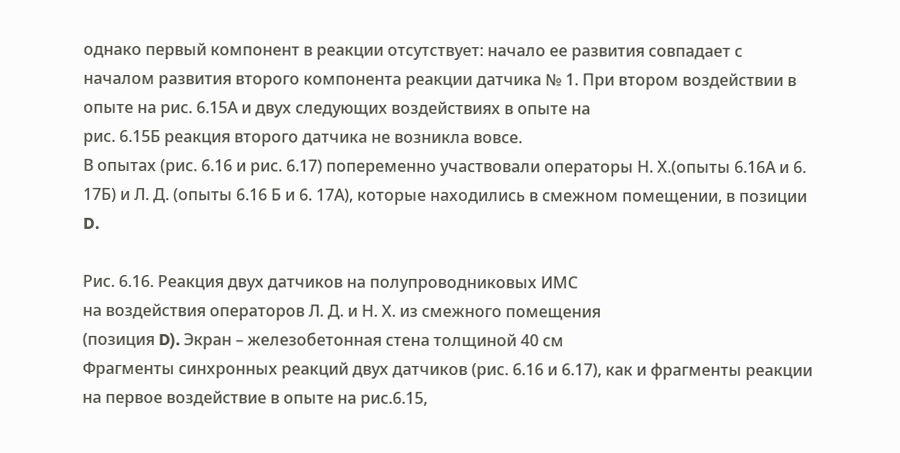однако первый компонент в реакции отсутствует: начало ее развития совпадает с началом развития второго компонента реакции датчика № 1. При втором воздействии в опыте на рис. 6.15А и двух следующих воздействиях в опыте на
рис. 6.15Б реакция второго датчика не возникла вовсе.
В опытах (рис. 6.16 и рис. 6.17) попеременно участвовали операторы Н. Х.(опыты 6.16А и 6. 17Б) и Л. Д. (опыты 6.16 Б и 6. 17А), которые находились в смежном помещении, в позиции D.

Рис. 6.16. Реакция двух датчиков на полупроводниковых ИМС
на воздействия операторов Л. Д. и Н. Х. из смежного помещения
(позиция D). Экран – железобетонная стена толщиной 40 см
Фрагменты синхронных реакций двух датчиков (рис. 6.16 и 6.17), как и фрагменты реакции на первое воздействие в опыте на рис.6.15,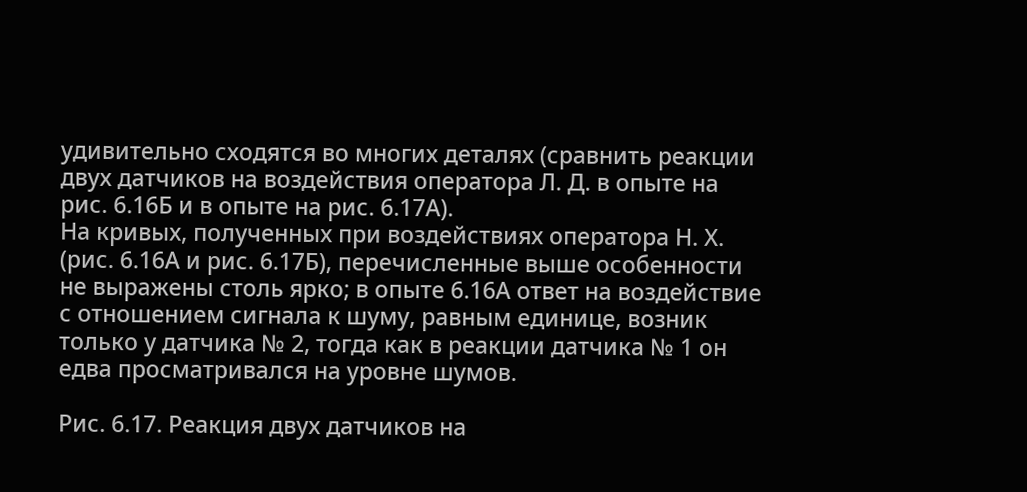удивительно сходятся во многих деталях (сравнить реакции двух датчиков на воздействия оператора Л. Д. в опыте на рис. 6.16Б и в опыте на рис. 6.17А).
На кривых, полученных при воздействиях оператора Н. Х.
(рис. 6.16А и рис. 6.17Б), перечисленные выше особенности не выражены столь ярко; в опыте 6.16А ответ на воздействие с отношением сигнала к шуму, равным единице, возник только у датчика № 2, тогда как в реакции датчика № 1 он едва просматривался на уровне шумов.

Рис. 6.17. Реакция двух датчиков на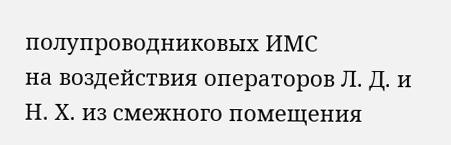полупроводниковых ИМС
на воздействия операторов Л. Д. и Н. Х. из смежного помещения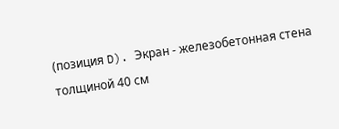(позиция D). Экран - железобетонная стена толщиной 40 см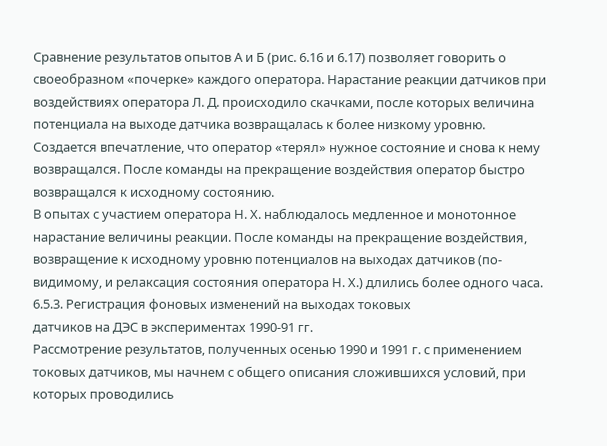Сравнение результатов опытов А и Б (рис. 6.16 и 6.17) позволяет говорить о своеобразном «почерке» каждого оператора. Нарастание реакции датчиков при воздействиях оператора Л. Д. происходило скачками, после которых величина потенциала на выходе датчика возвращалась к более низкому уровню. Создается впечатление, что оператор «терял» нужное состояние и снова к нему возвращался. После команды на прекращение воздействия оператор быстро возвращался к исходному состоянию.
В опытах с участием оператора Н. Х. наблюдалось медленное и монотонное нарастание величины реакции. После команды на прекращение воздействия, возвращение к исходному уровню потенциалов на выходах датчиков (по-видимому, и релаксация состояния оператора Н. Х.) длились более одного часа.
6.5.3. Регистрация фоновых изменений на выходах токовых
датчиков на ДЭС в экспериментах 1990-91 гг.
Рассмотрение результатов, полученных осенью 1990 и 1991 г. с применением токовых датчиков, мы начнем с общего описания сложившихся условий, при которых проводились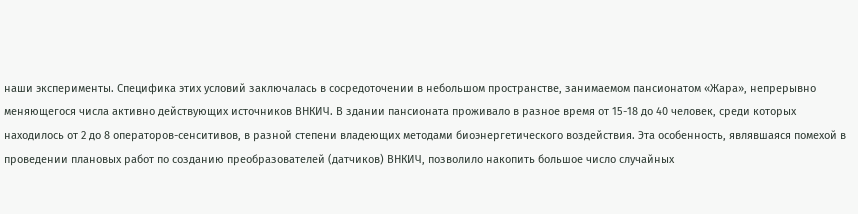наши эксперименты. Специфика этих условий заключалась в сосредоточении в небольшом пространстве, занимаемом пансионатом «Жара», непрерывно меняющегося числа активно действующих источников ВНКИЧ. В здании пансионата проживало в разное время от 15-18 до 40 человек, среди которых находилось от 2 до 8 операторов-сенситивов, в разной степени владеющих методами биоэнергетического воздействия. Эта особенность, являвшаяся помехой в проведении плановых работ по созданию преобразователей (датчиков) ВНКИЧ, позволило накопить большое число случайных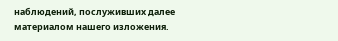наблюдений, послуживших далее материалом нашего изложения.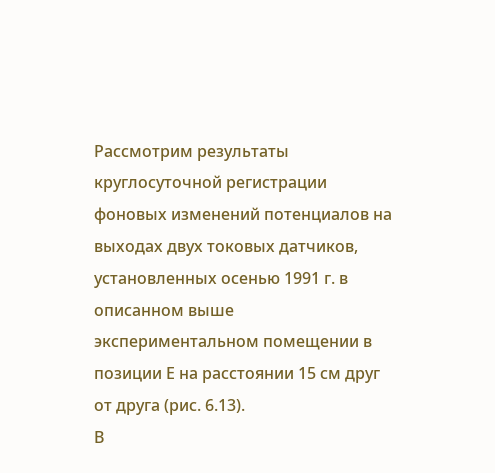Рассмотрим результаты круглосуточной регистрации фоновых изменений потенциалов на выходах двух токовых датчиков, установленных осенью 1991 г. в описанном выше экспериментальном помещении в позиции Е на расстоянии 15 см друг от друга (рис. 6.13).
В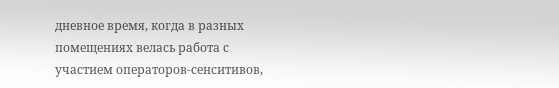дневное время, когда в разных помещениях велась работа с участием операторов-сенситивов,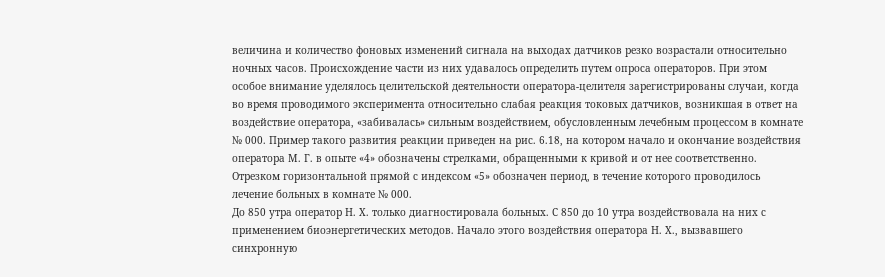величина и количество фоновых изменений сигнала на выходах датчиков резко возрастали относительно ночных часов. Происхождение части из них удавалось определить путем опроса операторов. При этом особое внимание уделялось целительской деятельности оператора-целителя зарегистрированы случаи, когда во время проводимого эксперимента относительно слабая реакция токовых датчиков, возникшая в ответ на воздействие оператора, «забивалась» сильным воздействием, обусловленным лечебным процессом в комнате № 000. Пример такого развития реакции приведен на рис. 6.18, на котором начало и окончание воздействия оператора М. Г. в опыте «4» обозначены стрелками, обращенными к кривой и от нее соответственно. Отрезком горизонтальной прямой с индексом «5» обозначен период, в течение которого проводилось лечение больных в комнате № 000.
До 850 утра оператор Н. Х. только диагностировала больных. С 850 до 10 утра воздействовала на них с применением биоэнергетических методов. Начало этого воздействия оператора Н. Х., вызвавшего синхронную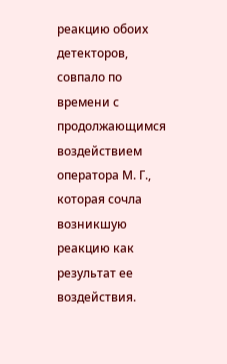реакцию обоих детекторов, совпало по времени с продолжающимся воздействием оператора М. Г., которая сочла возникшую реакцию как результат ее воздействия.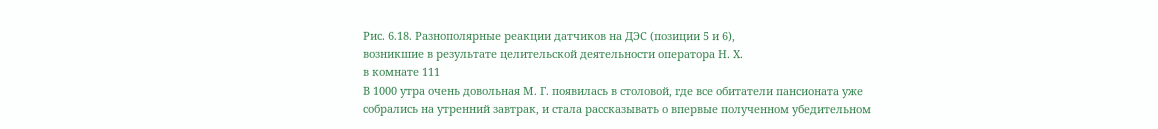Рис. 6.18. Разнополярные реакции датчиков на ДЭС (позиции 5 и 6),
возникшие в результате целительской деятельности оператора Н. Х.
в комнате 111
В 1000 утра очень довольная М. Г. появилась в столовой, где все обитатели пансионата уже собрались на утренний завтрак, и стала рассказывать о впервые полученном убедительном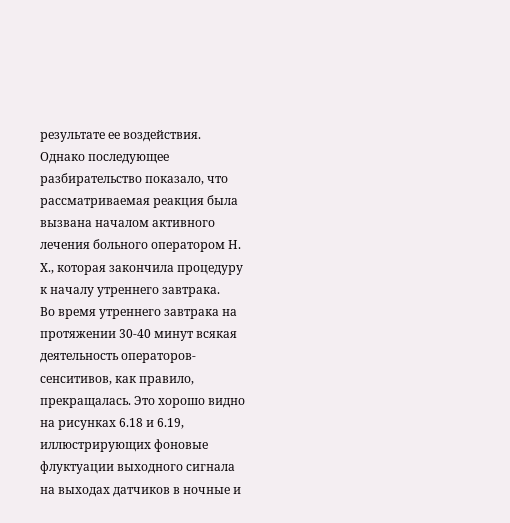результате ее воздействия. Однако последующее разбирательство показало, что рассматриваемая реакция была вызвана началом активного лечения больного оператором Н. Х., которая закончила процедуру к началу утреннего завтрака.
Во время утреннего завтрака на протяжении 30-40 минут всякая деятельность операторов-сенситивов, как правило, прекращалась. Это хорошо видно на рисунках 6.18 и 6.19, иллюстрирующих фоновые флуктуации выходного сигнала на выходах датчиков в ночные и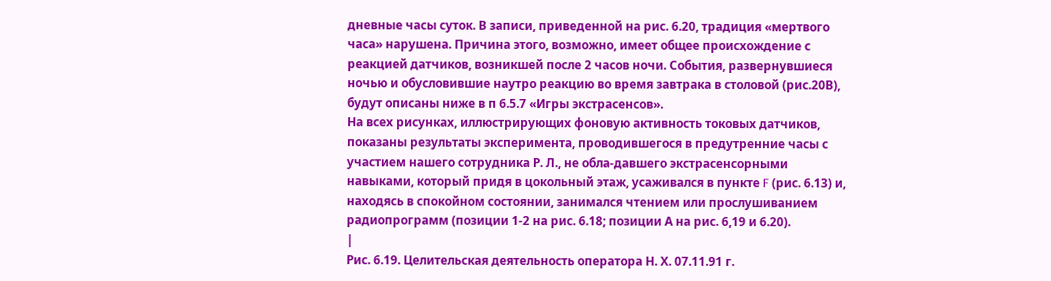дневные часы суток. В записи, приведенной на рис. 6.20, традиция «мертвого часа» нарушена. Причина этого, возможно, имеет общее происхождение с реакцией датчиков, возникшей после 2 часов ночи. События, развернувшиеся ночью и обусловившие наутро реакцию во время завтрака в столовой (рис.20В), будут описаны ниже в п 6.5.7 «Игры экстрасенсов».
На всех рисунках, иллюстрирующих фоновую активность токовых датчиков, показаны результаты эксперимента, проводившегося в предутренние часы с участием нашего сотрудника Р. Л., не обла-давшего экстрасенсорными навыками, который придя в цокольный этаж, усаживался в пункте F (рис. 6.13) и, находясь в спокойном состоянии, занимался чтением или прослушиванием радиопрограмм (позиции 1-2 на рис. 6.18; позиции А на рис. 6,19 и 6.20).
|
Рис. 6.19. Целительская деятельность оператора Н. Х. 07.11.91 г.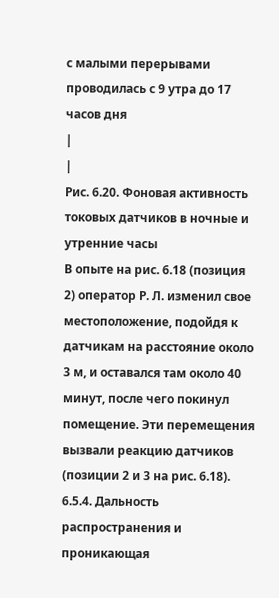с малыми перерывами проводилась с 9 утра до 17 часов дня
|
|
Рис. 6.20. Фоновая активность токовых датчиков в ночные и утренние часы
В опыте на рис. 6.18 (позиция 2) оператор Р. Л. изменил свое местоположение, подойдя к датчикам на расстояние около 3 м, и оставался там около 40 минут, после чего покинул помещение. Эти перемещения вызвали реакцию датчиков (позиции 2 и 3 на рис. 6.18).
6.5.4. Дальность распространения и проникающая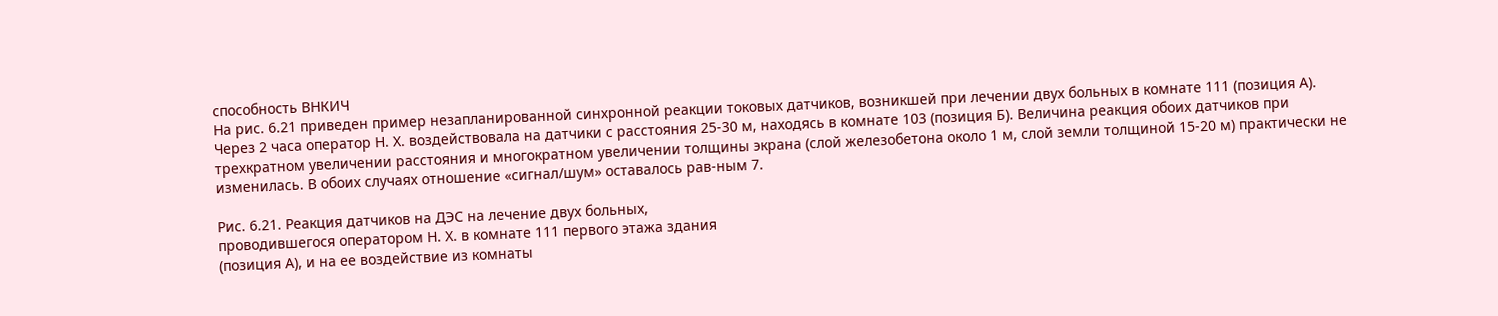способность ВНКИЧ
На рис. 6.21 приведен пример незапланированной синхронной реакции токовых датчиков, возникшей при лечении двух больных в комнате 111 (позиция А). Через 2 часа оператор Н. Х. воздействовала на датчики с расстояния 25-30 м, находясь в комнате 103 (позиция Б). Величина реакция обоих датчиков при трехкратном увеличении расстояния и многократном увеличении толщины экрана (слой железобетона около 1 м, слой земли толщиной 15-20 м) практически не изменилась. В обоих случаях отношение «сигнал/шум» оставалось рав-ным 7.

Рис. 6.21. Реакция датчиков на ДЭС на лечение двух больных,
проводившегося оператором Н. Х. в комнате 111 первого этажа здания
(позиция А), и на ее воздействие из комнаты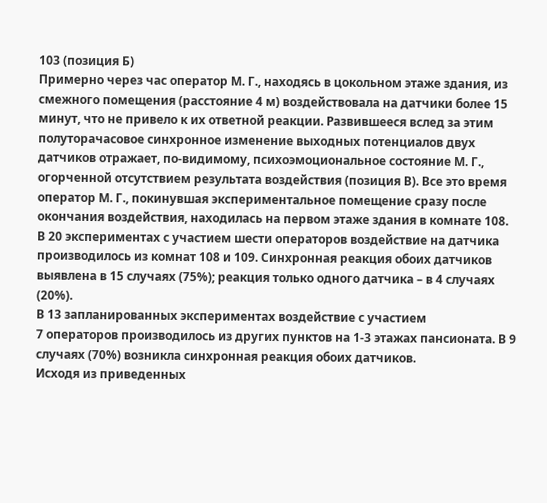103 (позиция Б)
Примерно через час оператор М. Г., находясь в цокольном этаже здания, из смежного помещения (расстояние 4 м) воздействовала на датчики более 15 минут, что не привело к их ответной реакции. Развившееся вслед за этим полуторачасовое синхронное изменение выходных потенциалов двух датчиков отражает, по-видимому, психоэмоциональное состояние М. Г., огорченной отсутствием результата воздействия (позиция В). Все это время оператор М. Г., покинувшая экспериментальное помещение сразу после окончания воздействия, находилась на первом этаже здания в комнате 108.
В 20 экспериментах с участием шести операторов воздействие на датчика производилось из комнат 108 и 109. Синхронная реакция обоих датчиков выявлена в 15 случаях (75%); реакция только одного датчика – в 4 случаях (20%).
В 13 запланированных экспериментах воздействие с участием
7 операторов производилось из других пунктов на 1-3 этажах пансионата. В 9 случаях (70%) возникла синхронная реакция обоих датчиков.
Исходя из приведенных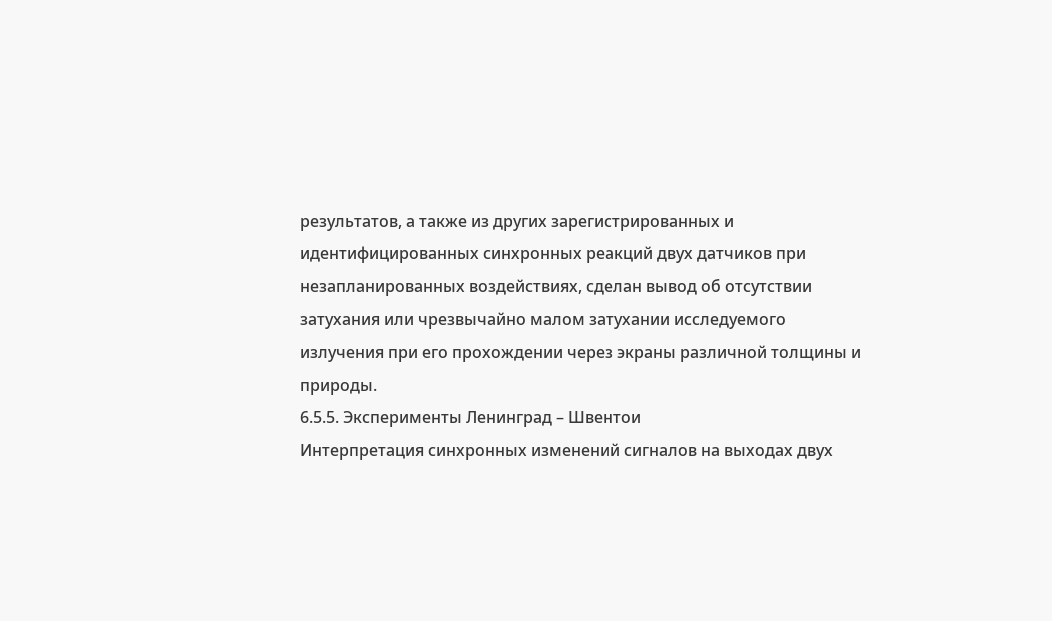результатов, а также из других зарегистрированных и идентифицированных синхронных реакций двух датчиков при незапланированных воздействиях, сделан вывод об отсутствии затухания или чрезвычайно малом затухании исследуемого излучения при его прохождении через экраны различной толщины и природы.
6.5.5. Эксперименты Ленинград – Швентои
Интерпретация синхронных изменений сигналов на выходах двух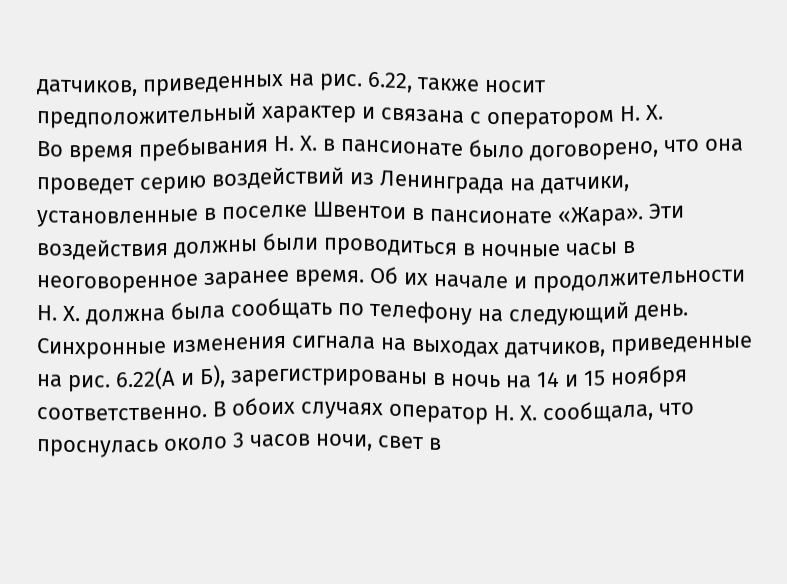датчиков, приведенных на рис. 6.22, также носит предположительный характер и связана с оператором Н. Х.
Во время пребывания Н. Х. в пансионате было договорено, что она проведет серию воздействий из Ленинграда на датчики, установленные в поселке Швентои в пансионате «Жара». Эти воздействия должны были проводиться в ночные часы в неоговоренное заранее время. Об их начале и продолжительности Н. Х. должна была сообщать по телефону на следующий день.
Синхронные изменения сигнала на выходах датчиков, приведенные на рис. 6.22(А и Б), зарегистрированы в ночь на 14 и 15 ноября соответственно. В обоих случаях оператор Н. Х. сообщала, что проснулась около 3 часов ночи, свет в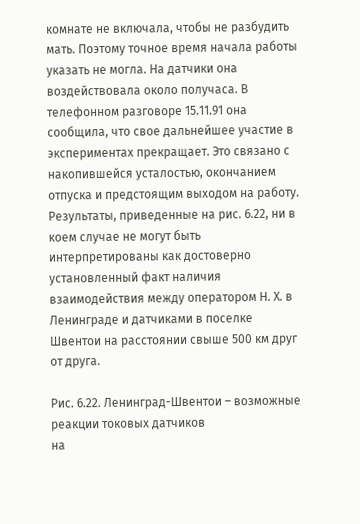комнате не включала, чтобы не разбудить мать. Поэтому точное время начала работы указать не могла. На датчики она воздействовала около получаса. В телефонном разговоре 15.11.91 она сообщила, что свое дальнейшее участие в экспериментах прекращает. Это связано с накопившейся усталостью, окончанием отпуска и предстоящим выходом на работу.
Результаты, приведенные на рис. 6.22, ни в коем случае не могут быть интерпретированы как достоверно установленный факт наличия взаимодействия между оператором Н. Х. в Ленинграде и датчиками в поселке Швентои на расстоянии свыше 500 км друг от друга.

Рис. 6.22. Ленинград-Швентои – возможные реакции токовых датчиков
на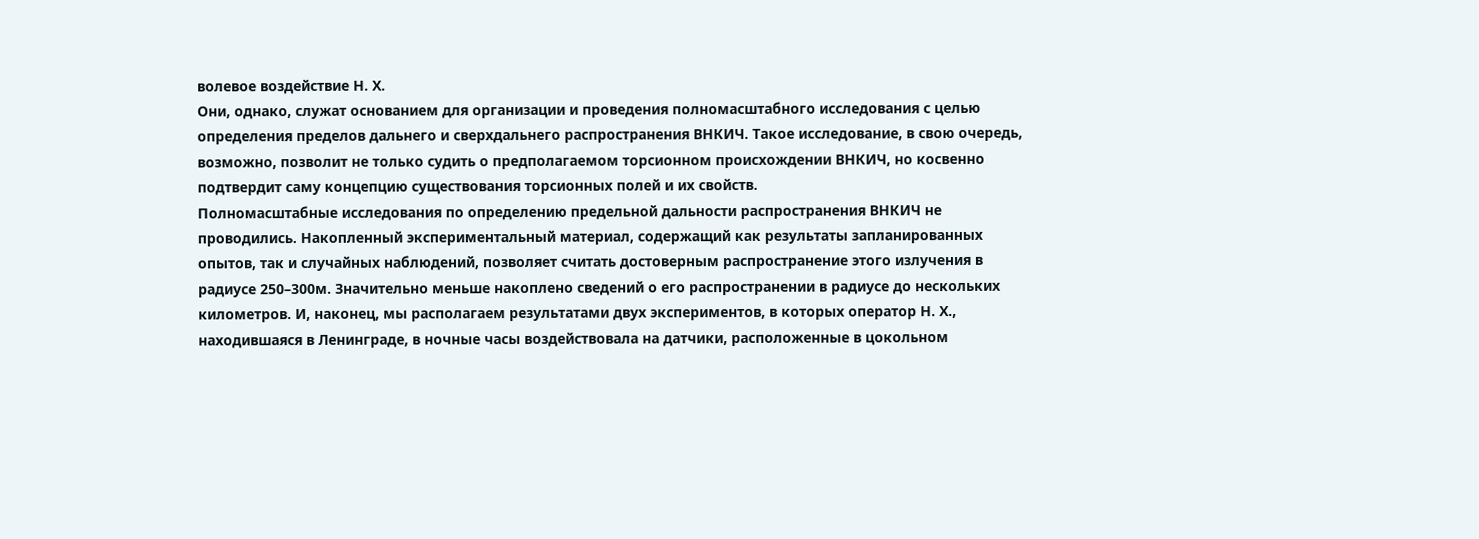волевое воздействие Н. Х.
Они, однако, служат основанием для организации и проведения полномасштабного исследования с целью определения пределов дальнего и сверхдальнего распространения ВНКИЧ. Такое исследование, в свою очередь, возможно, позволит не только судить о предполагаемом торсионном происхождении ВНКИЧ, но косвенно подтвердит саму концепцию существования торсионных полей и их свойств.
Полномасштабные исследования по определению предельной дальности распространения ВНКИЧ не проводились. Накопленный экспериментальный материал, содержащий как результаты запланированных опытов, так и случайных наблюдений, позволяет считать достоверным распространение этого излучения в радиусе 250–300м. Значительно меньше накоплено сведений о его распространении в радиусе до нескольких километров. И, наконец, мы располагаем результатами двух экспериментов, в которых оператор Н. Х., находившаяся в Ленинграде, в ночные часы воздействовала на датчики, расположенные в цокольном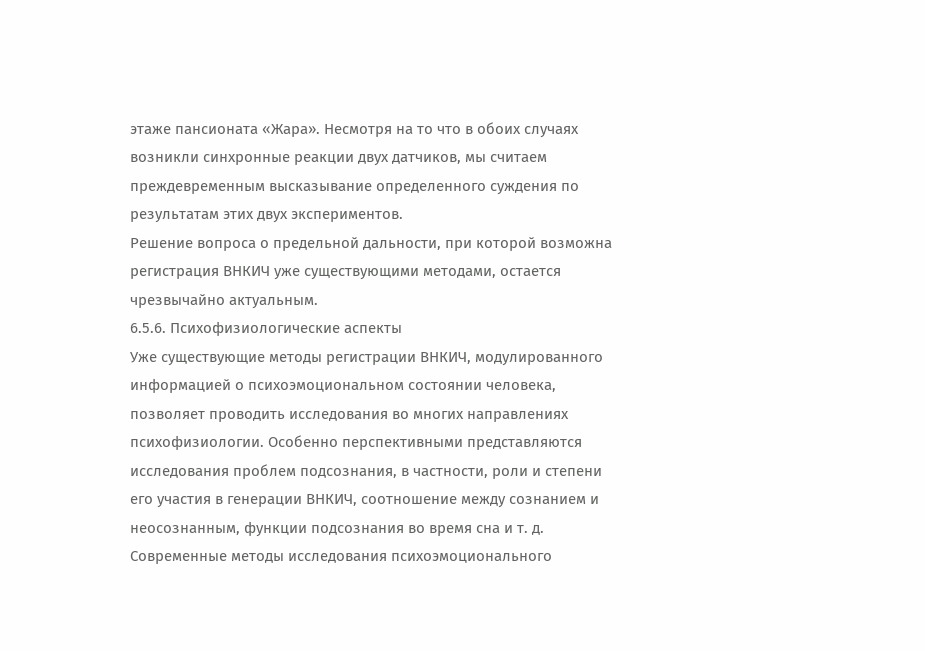этаже пансионата «Жара». Несмотря на то что в обоих случаях возникли синхронные реакции двух датчиков, мы считаем преждевременным высказывание определенного суждения по результатам этих двух экспериментов.
Решение вопроса о предельной дальности, при которой возможна регистрация ВНКИЧ уже существующими методами, остается чрезвычайно актуальным.
6.5.6. Психофизиологические аспекты
Уже существующие методы регистрации ВНКИЧ, модулированного информацией о психоэмоциональном состоянии человека, позволяет проводить исследования во многих направлениях психофизиологии. Особенно перспективными представляются исследования проблем подсознания, в частности, роли и степени его участия в генерации ВНКИЧ, соотношение между сознанием и неосознанным, функции подсознания во время сна и т. д.
Современные методы исследования психоэмоционального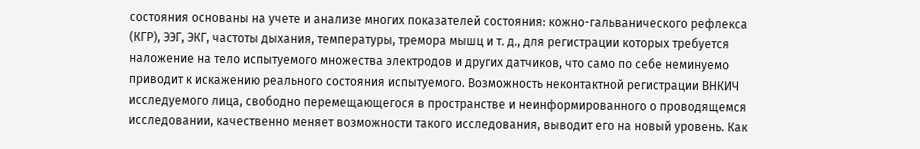состояния основаны на учете и анализе многих показателей состояния: кожно-гальванического рефлекса (КГР), ЭЭГ, ЭКГ, частоты дыхания, температуры, тремора мышц и т. д., для регистрации которых требуется наложение на тело испытуемого множества электродов и других датчиков, что само по себе неминуемо приводит к искажению реального состояния испытуемого. Возможность неконтактной регистрации ВНКИЧ исследуемого лица, свободно перемещающегося в пространстве и неинформированного о проводящемся исследовании, качественно меняет возможности такого исследования, выводит его на новый уровень. Как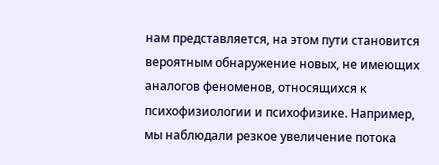нам представляется, на этом пути становится вероятным обнаружение новых, не имеющих аналогов феноменов, относящихся к психофизиологии и психофизике. Например, мы наблюдали резкое увеличение потока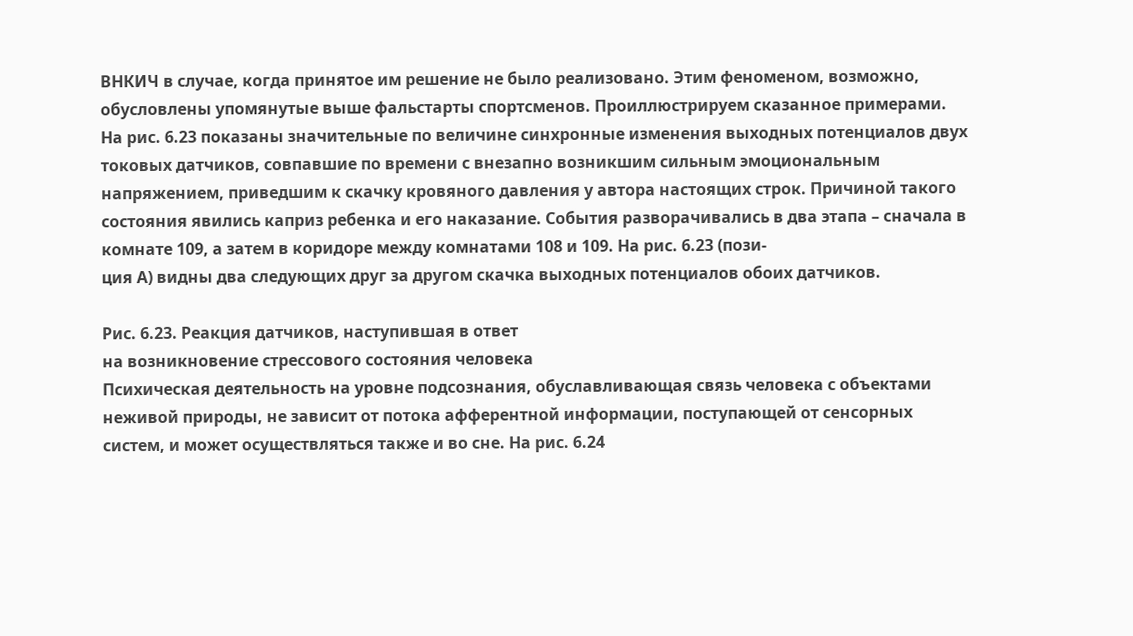ВНКИЧ в случае, когда принятое им решение не было реализовано. Этим феноменом, возможно, обусловлены упомянутые выше фальстарты спортсменов. Проиллюстрируем сказанное примерами.
На рис. 6.23 показаны значительные по величине синхронные изменения выходных потенциалов двух токовых датчиков, совпавшие по времени с внезапно возникшим сильным эмоциональным напряжением, приведшим к скачку кровяного давления у автора настоящих строк. Причиной такого состояния явились каприз ребенка и его наказание. События разворачивались в два этапа – сначала в комнате 109, а затем в коридоре между комнатами 108 и 109. На рис. 6.23 (пози-
ция А) видны два следующих друг за другом скачка выходных потенциалов обоих датчиков.

Рис. 6.23. Реакция датчиков, наступившая в ответ
на возникновение стрессового состояния человека
Психическая деятельность на уровне подсознания, обуславливающая связь человека с объектами неживой природы, не зависит от потока афферентной информации, поступающей от сенсорных систем, и может осуществляться также и во сне. На рис. 6.24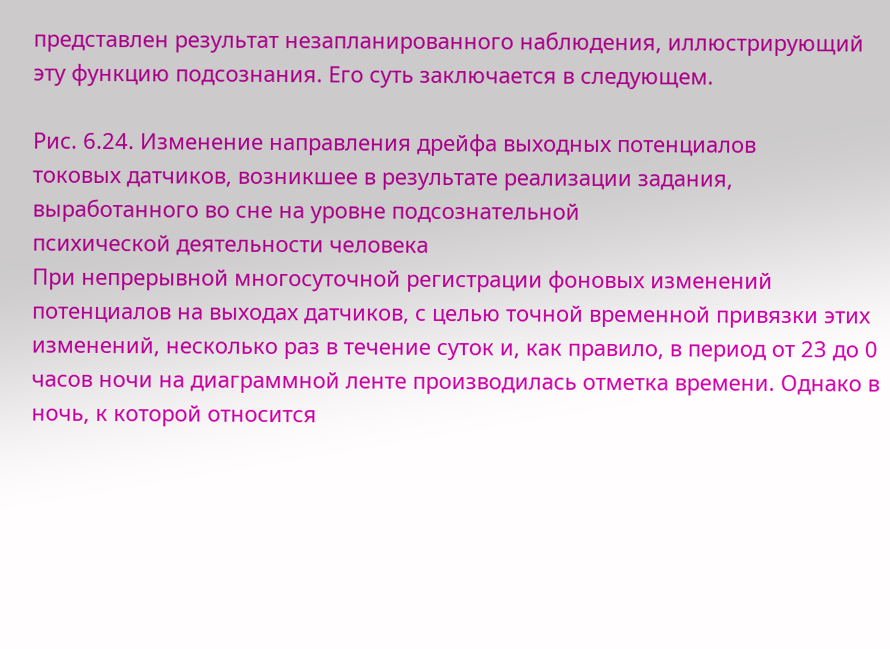представлен результат незапланированного наблюдения, иллюстрирующий эту функцию подсознания. Его суть заключается в следующем.

Рис. 6.24. Изменение направления дрейфа выходных потенциалов
токовых датчиков, возникшее в результате реализации задания,
выработанного во сне на уровне подсознательной
психической деятельности человека
При непрерывной многосуточной регистрации фоновых изменений потенциалов на выходах датчиков, с целью точной временной привязки этих изменений, несколько раз в течение суток и, как правило, в период от 23 до 0 часов ночи на диаграммной ленте производилась отметка времени. Однако в ночь, к которой относится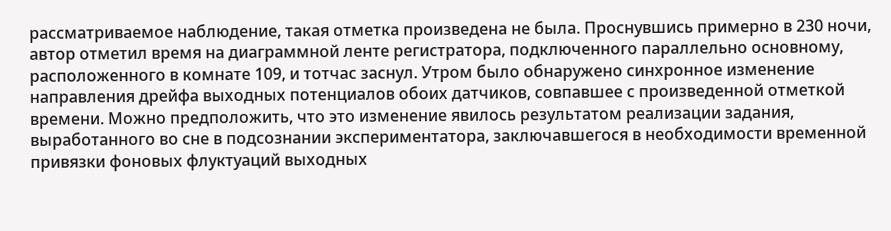рассматриваемое наблюдение, такая отметка произведена не была. Проснувшись примерно в 230 ночи, автор отметил время на диаграммной ленте регистратора, подключенного параллельно основному, расположенного в комнате 109, и тотчас заснул. Утром было обнаружено синхронное изменение направления дрейфа выходных потенциалов обоих датчиков, совпавшее с произведенной отметкой времени. Можно предположить, что это изменение явилось результатом реализации задания, выработанного во сне в подсознании экспериментатора, заключавшегося в необходимости временной привязки фоновых флуктуаций выходных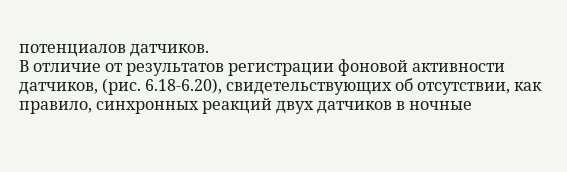потенциалов датчиков.
В отличие от результатов регистрации фоновой активности датчиков, (рис. 6.18-6.20), свидетельствующих об отсутствии, как правило, синхронных реакций двух датчиков в ночные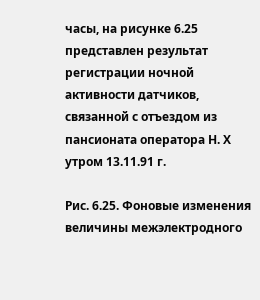часы, на рисунке 6.25 представлен результат регистрации ночной активности датчиков, связанной с отъездом из пансионата оператора Н. Х утром 13.11.91 г.

Рис. 6.25. Фоновые изменения величины межэлектродного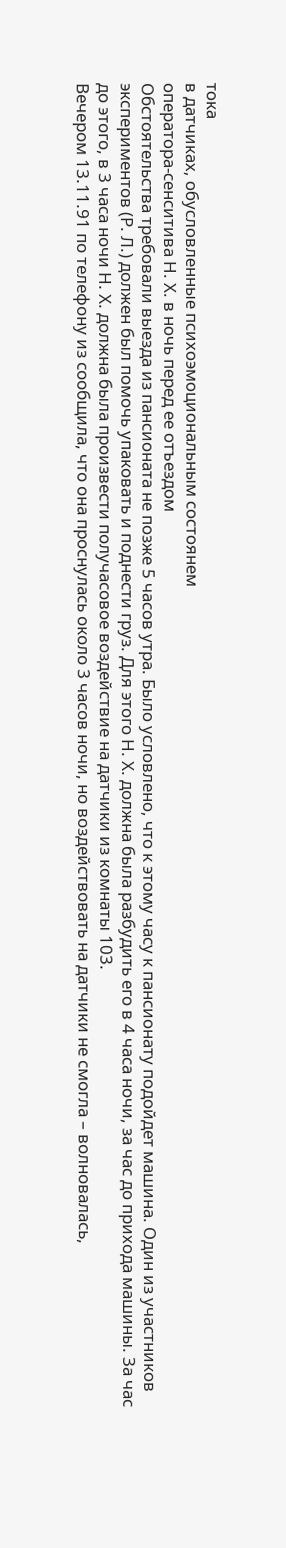тока
в датчиках, обусловленные психоэмоциональным состоянем
оператора-сенситива Н. Х. в ночь перед ее отъездом
Обстоятельства требовали выезда из пансионата не позже 5 часов утра. Было условлено, что к этому часу к пансионату подойдет машина. Один из участников экспериментов (Р. Л.) должен был помочь упаковать и поднести груз. Для этого Н. Х. должна была разбудить его в 4 часа ночи, за час до прихода машины. За час до этого, в 3 часа ночи Н. Х. должна была произвести получасовое воздействие на датчики из комнаты 103.
Вечером 13.11.91 по телефону из сообщила, что она проснулась около 3 часов ночи, но воздействовать на датчики не смогла – волновалась,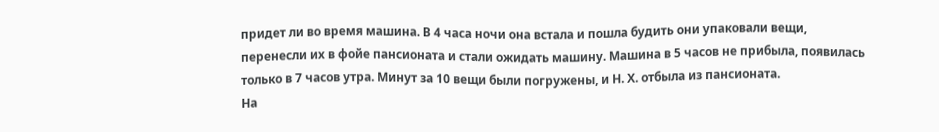придет ли во время машина. В 4 часа ночи она встала и пошла будить они упаковали вещи, перенесли их в фойе пансионата и стали ожидать машину. Машина в 5 часов не прибыла, появилась только в 7 часов утра. Минут за 10 вещи были погружены, и Н. Х. отбыла из пансионата.
На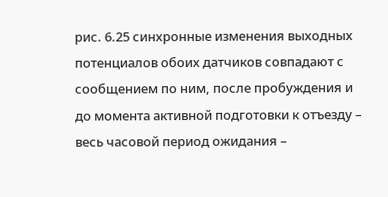рис. 6.25 синхронные изменения выходных потенциалов обоих датчиков совпадают с сообщением по ним, после пробуждения и до момента активной подготовки к отъезду – весь часовой период ожидания –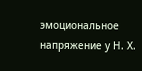эмоциональное напряжение у Н. Х.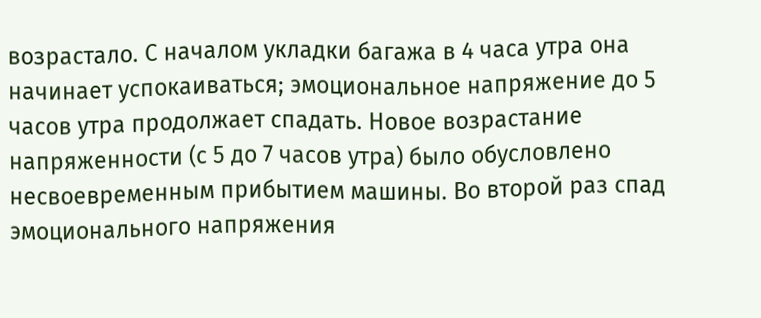возрастало. С началом укладки багажа в 4 часа утра она начинает успокаиваться; эмоциональное напряжение до 5 часов утра продолжает спадать. Новое возрастание напряженности (с 5 до 7 часов утра) было обусловлено несвоевременным прибытием машины. Во второй раз спад эмоционального напряжения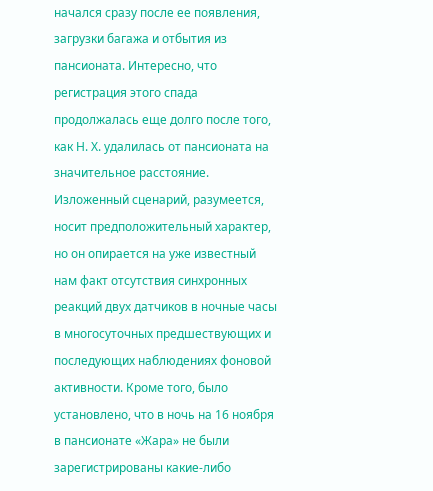начался сразу после ее появления, загрузки багажа и отбытия из пансионата. Интересно, что регистрация этого спада продолжалась еще долго после того, как Н. Х. удалилась от пансионата на значительное расстояние.
Изложенный сценарий, разумеется, носит предположительный характер, но он опирается на уже известный нам факт отсутствия синхронных реакций двух датчиков в ночные часы в многосуточных предшествующих и последующих наблюдениях фоновой активности. Кроме того, было установлено, что в ночь на 16 ноября в пансионате «Жара» не были зарегистрированы какие-либо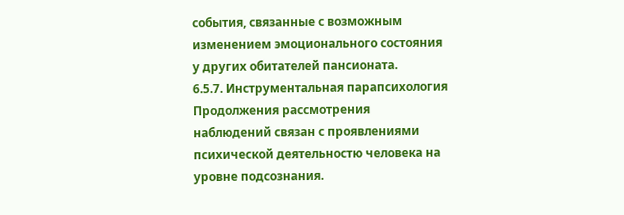события, связанные с возможным изменением эмоционального состояния у других обитателей пансионата.
6.5.7. Инструментальная парапсихология
Продолжения рассмотрения наблюдений связан с проявлениями психической деятельностю человека на уровне подсознания.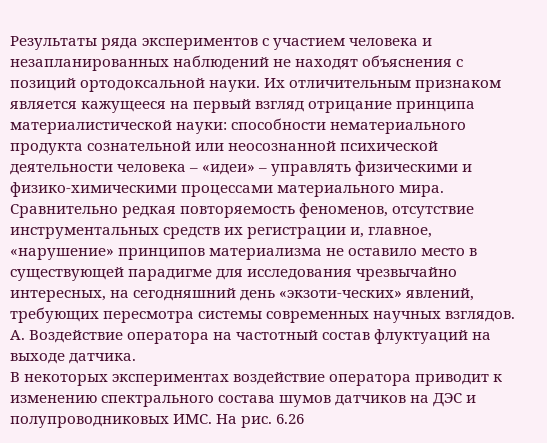Результаты ряда экспериментов с участием человека и незапланированных наблюдений не находят объяснения с позиций ортодоксальной науки. Их отличительным признаком является кажущееся на первый взгляд отрицание принципа материалистической науки: способности нематериального продукта сознательной или неосознанной психической деятельности человека – «идеи» – управлять физическими и физико-химическими процессами материального мира. Сравнительно редкая повторяемость феноменов, отсутствие инструментальных средств их регистрации и, главное, «нарушение» принципов материализма не оставило место в существующей парадигме для исследования чрезвычайно интересных, на сегодняшний день «экзоти-ческих» явлений, требующих пересмотра системы современных научных взглядов.
А. Воздействие оператора на частотный состав флуктуаций на выходе датчика.
В некоторых экспериментах воздействие оператора приводит к изменению спектрального состава шумов датчиков на ДЭС и полупроводниковых ИМС. На рис. 6.26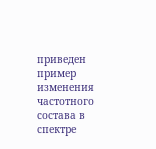приведен пример изменения частотного состава в спектре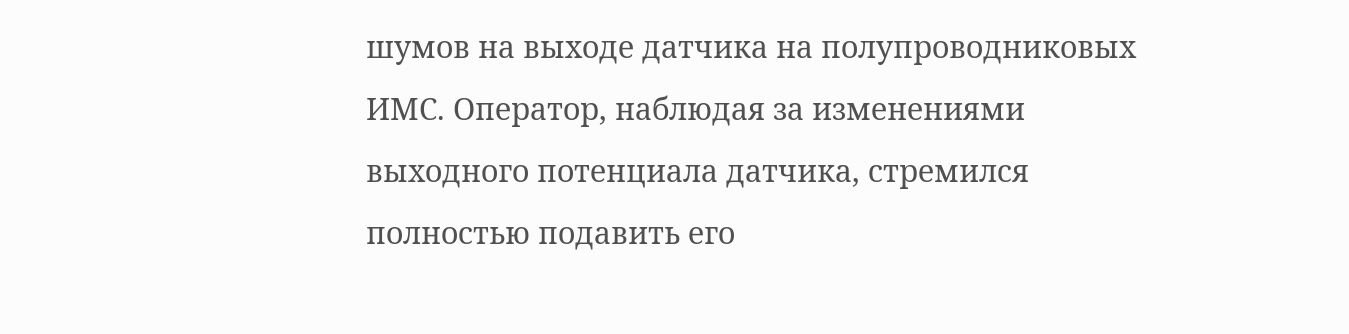шумов на выходе датчика на полупроводниковых ИМС. Оператор, наблюдая за изменениями выходного потенциала датчика, стремился полностью подавить его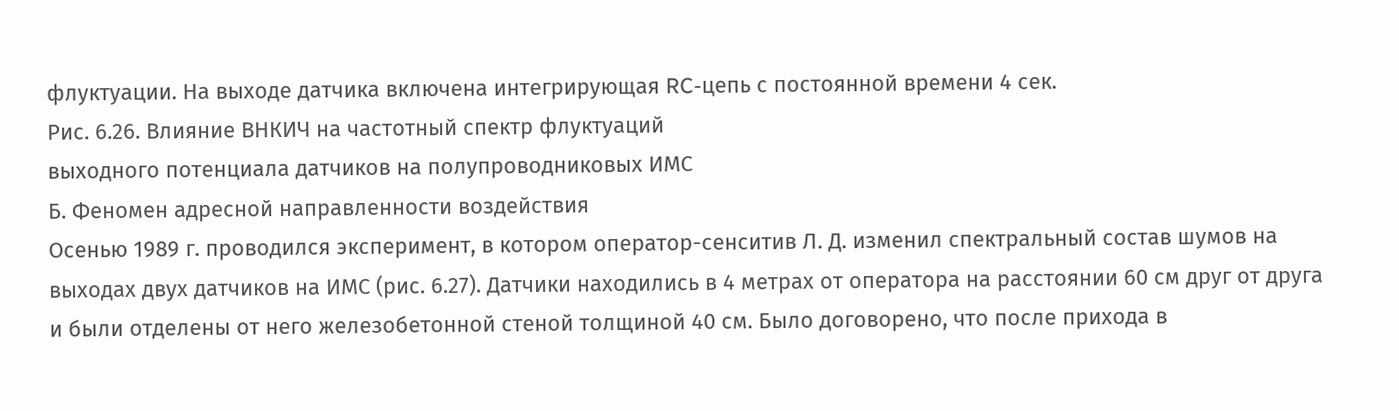флуктуации. На выходе датчика включена интегрирующая RC-цепь с постоянной времени 4 сек.
Рис. 6.26. Влияние ВНКИЧ на частотный спектр флуктуаций
выходного потенциала датчиков на полупроводниковых ИМС
Б. Феномен адресной направленности воздействия
Осенью 1989 г. проводился эксперимент, в котором оператор-сенситив Л. Д. изменил спектральный состав шумов на выходах двух датчиков на ИМС (рис. 6.27). Датчики находились в 4 метрах от оператора на расстоянии 60 см друг от друга и были отделены от него железобетонной стеной толщиной 40 см. Было договорено, что после прихода в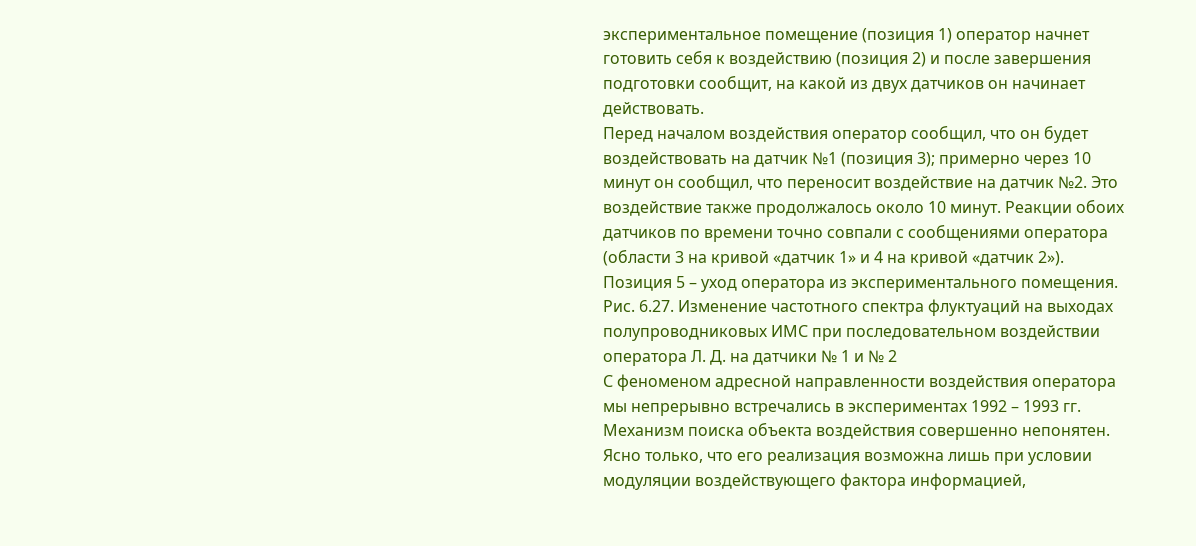экспериментальное помещение (позиция 1) оператор начнет готовить себя к воздействию (позиция 2) и после завершения подготовки сообщит, на какой из двух датчиков он начинает действовать.
Перед началом воздействия оператор сообщил, что он будет воздействовать на датчик №1 (позиция 3); примерно через 10 минут он сообщил, что переносит воздействие на датчик №2. Это воздействие также продолжалось около 10 минут. Реакции обоих датчиков по времени точно совпали с сообщениями оператора (области 3 на кривой «датчик 1» и 4 на кривой «датчик 2»). Позиция 5 – уход оператора из экспериментального помещения.
Рис. 6.27. Изменение частотного спектра флуктуаций на выходах
полупроводниковых ИМС при последовательном воздействии
оператора Л. Д. на датчики № 1 и № 2
С феноменом адресной направленности воздействия оператора мы непрерывно встречались в экспериментах 1992 – 1993 гг. Механизм поиска объекта воздействия совершенно непонятен. Ясно только, что его реализация возможна лишь при условии модуляции воздействующего фактора информацией,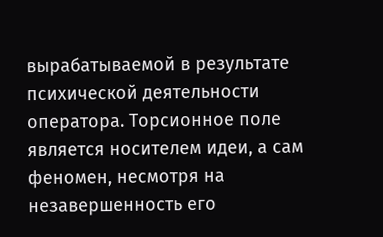вырабатываемой в результате психической деятельности оператора. Торсионное поле является носителем идеи, а сам феномен, несмотря на незавершенность его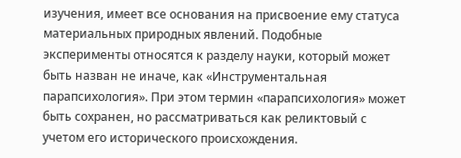изучения, имеет все основания на присвоение ему статуса материальных природных явлений. Подобные эксперименты относятся к разделу науки, который может быть назван не иначе, как «Инструментальная парапсихология». При этом термин «парапсихология» может быть сохранен, но рассматриваться как реликтовый с учетом его исторического происхождения.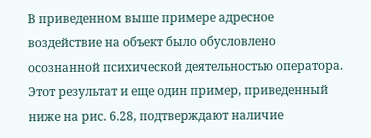В приведенном выше примере адресное воздействие на объект было обусловлено осознанной психической деятельностью оператора. Этот результат и еще один пример, приведенный ниже на рис. 6.28, подтверждают наличие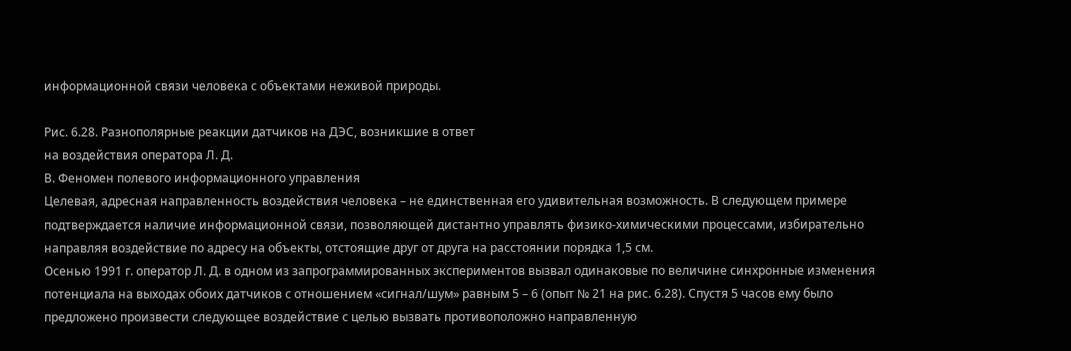информационной связи человека с объектами неживой природы.

Рис. 6.28. Разнополярные реакции датчиков на ДЭС, возникшие в ответ
на воздействия оператора Л. Д.
В. Феномен полевого информационного управления
Целевая, адресная направленность воздействия человека – не единственная его удивительная возможность. В следующем примере подтверждается наличие информационной связи, позволяющей дистантно управлять физико-химическими процессами, избирательно направляя воздействие по адресу на объекты, отстоящие друг от друга на расстоянии порядка 1,5 см.
Осенью 1991 г. оператор Л. Д. в одном из запрограммированных экспериментов вызвал одинаковые по величине синхронные изменения потенциала на выходах обоих датчиков с отношением «сигнал/шум» равным 5 – 6 (опыт № 21 на рис. 6.28). Спустя 5 часов ему было предложено произвести следующее воздействие с целью вызвать противоположно направленную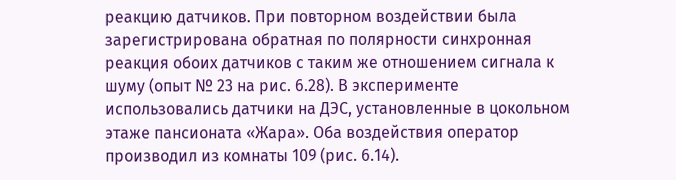реакцию датчиков. При повторном воздействии была зарегистрирована обратная по полярности синхронная реакция обоих датчиков с таким же отношением сигнала к шуму (опыт № 23 на рис. 6.28). В эксперименте использовались датчики на ДЭС, установленные в цокольном этаже пансионата «Жара». Оба воздействия оператор производил из комнаты 109 (рис. 6.14).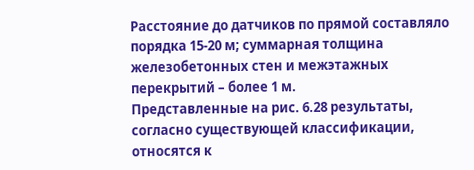Расстояние до датчиков по прямой составляло порядка 15-20 м; суммарная толщина железобетонных стен и межэтажных перекрытий – более 1 м.
Представленные на рис. 6.28 результаты, согласно существующей классификации, относятся к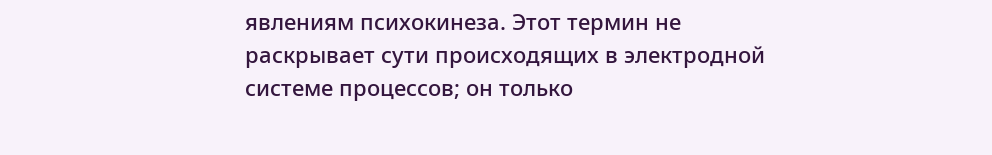явлениям психокинеза. Этот термин не раскрывает сути происходящих в электродной системе процессов; он только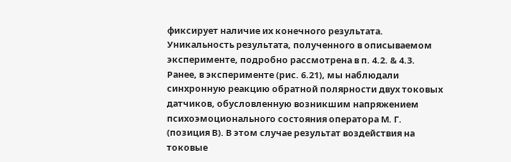фиксирует наличие их конечного результата. Уникальность результата, полученного в описываемом эксперименте, подробно рассмотрена в п. 4.2. & 4.3.
Ранее, в эксперименте (рис. 6.21), мы наблюдали синхронную реакцию обратной полярности двух токовых датчиков, обусловленную возникшим напряжением психоэмоционального состояния оператора М. Г. (позиция В). В этом случае результат воздействия на токовые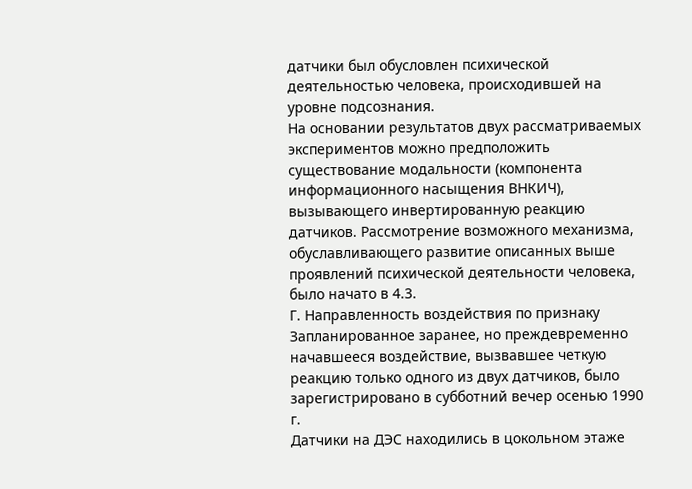датчики был обусловлен психической деятельностью человека, происходившей на уровне подсознания.
На основании результатов двух рассматриваемых экспериментов можно предположить существование модальности (компонента информационного насыщения ВНКИЧ), вызывающего инвертированную реакцию датчиков. Рассмотрение возможного механизма, обуславливающего развитие описанных выше проявлений психической деятельности человека, было начато в 4.3.
Г. Направленность воздействия по признаку
Запланированное заранее, но преждевременно начавшееся воздействие, вызвавшее четкую реакцию только одного из двух датчиков, было зарегистрировано в субботний вечер осенью 1990 г.
Датчики на ДЭС находились в цокольном этаже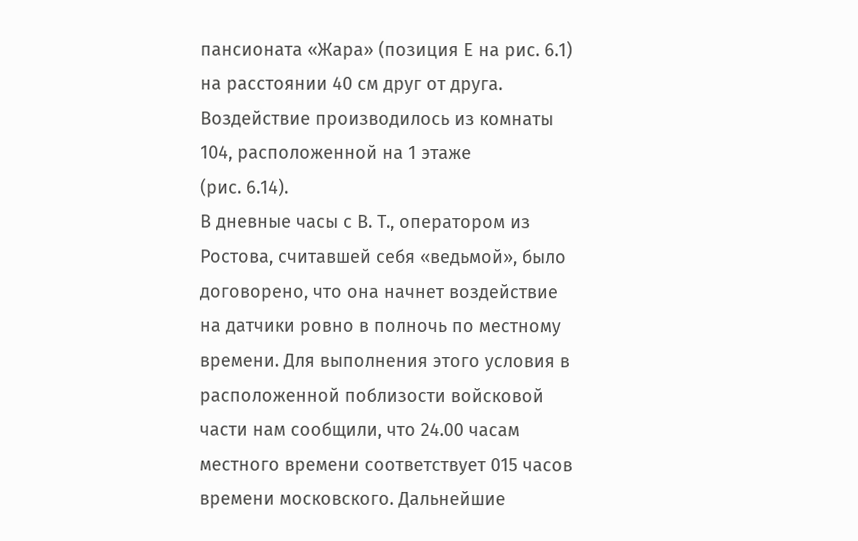пансионата «Жара» (позиция Е на рис. 6.1) на расстоянии 40 см друг от друга. Воздействие производилось из комнаты 104, расположенной на 1 этаже
(рис. 6.14).
В дневные часы с В. Т., оператором из Ростова, считавшей себя «ведьмой», было договорено, что она начнет воздействие на датчики ровно в полночь по местному времени. Для выполнения этого условия в расположенной поблизости войсковой части нам сообщили, что 24.00 часам местного времени соответствует 015 часов времени московского. Дальнейшие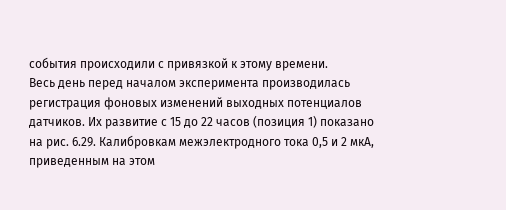события происходили с привязкой к этому времени.
Весь день перед началом эксперимента производилась регистрация фоновых изменений выходных потенциалов датчиков. Их развитие с 15 до 22 часов (позиция 1) показано на рис. 6.29. Калибровкам межэлектродного тока 0,5 и 2 мкА, приведенным на этом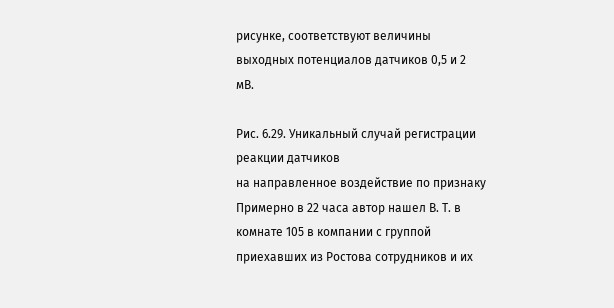рисунке, соответствуют величины выходных потенциалов датчиков 0,5 и 2 мВ.

Рис. 6.29. Уникальный случай регистрации реакции датчиков
на направленное воздействие по признаку
Примерно в 22 часа автор нашел В. Т. в комнате 105 в компании с группой приехавших из Ростова сотрудников и их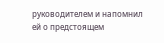руководителем и напомнил ей о предстоящем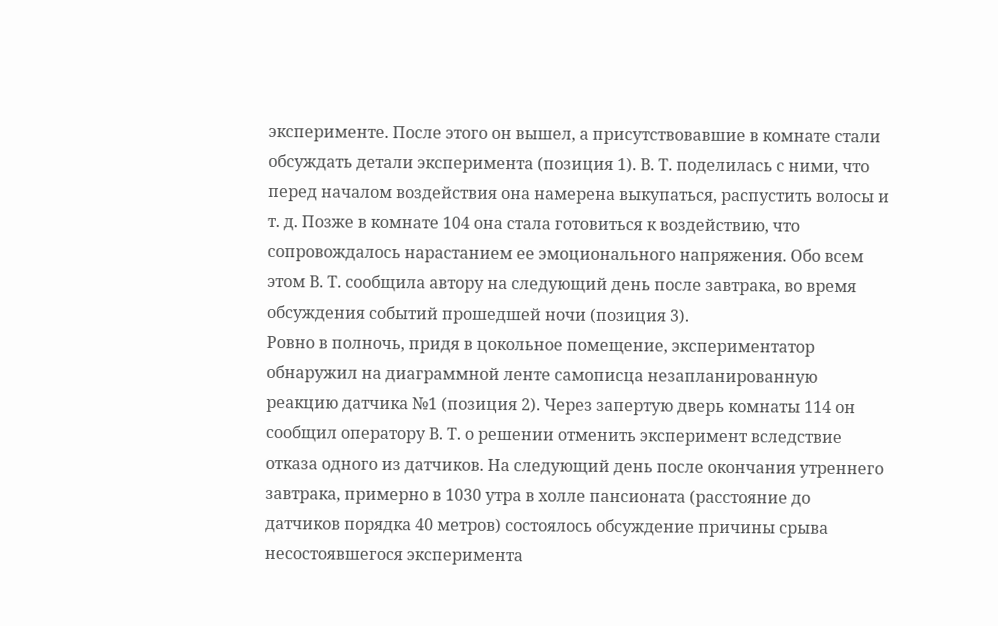эксперименте. После этого он вышел, а присутствовавшие в комнате стали обсуждать детали эксперимента (позиция 1). В. Т. поделилась с ними, что перед началом воздействия она намерена выкупаться, распустить волосы и т. д. Позже в комнате 104 она стала готовиться к воздействию, что сопровождалось нарастанием ее эмоционального напряжения. Обо всем этом В. Т. сообщила автору на следующий день после завтрака, во время обсуждения событий прошедшей ночи (позиция 3).
Ровно в полночь, придя в цокольное помещение, экспериментатор обнаружил на диаграммной ленте самописца незапланированную реакцию датчика №1 (позиция 2). Через запертую дверь комнаты 114 он сообщил оператору В. Т. о решении отменить эксперимент вследствие отказа одного из датчиков. На следующий день после окончания утреннего завтрака, примерно в 1030 утра в холле пансионата (расстояние до датчиков порядка 40 метров) состоялось обсуждение причины срыва несостоявшегося эксперимента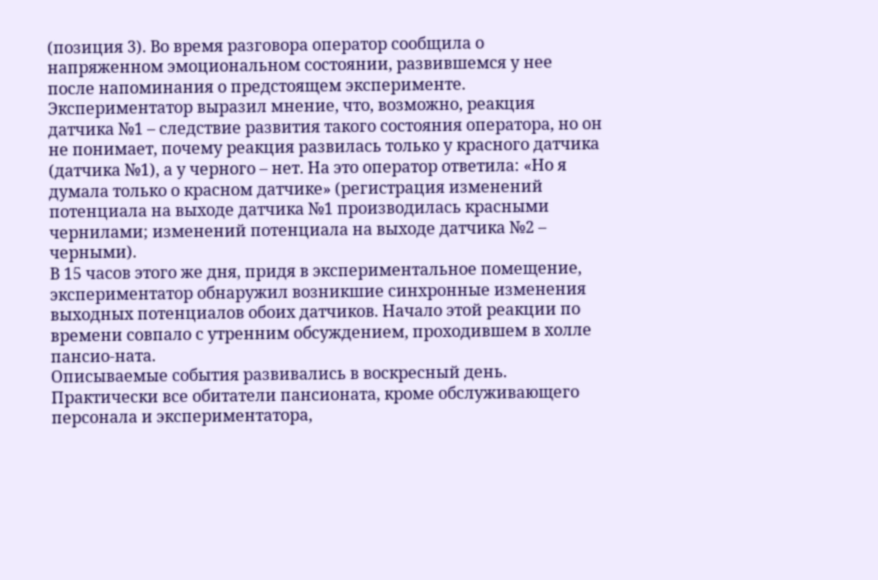(позиция 3). Во время разговора оператор сообщила о напряженном эмоциональном состоянии, развившемся у нее после напоминания о предстоящем эксперименте. Экспериментатор выразил мнение, что, возможно, реакция датчика №1 – следствие развития такого состояния оператора, но он не понимает, почему реакция развилась только у красного датчика (датчика №1), а у черного – нет. На это оператор ответила: «Но я думала только о красном датчике» (регистрация изменений потенциала на выходе датчика №1 производилась красными чернилами; изменений потенциала на выходе датчика №2 – черными).
В 15 часов этого же дня, придя в экспериментальное помещение, экспериментатор обнаружил возникшие синхронные изменения выходных потенциалов обоих датчиков. Начало этой реакции по времени совпало с утренним обсуждением, проходившем в холле пансио-ната.
Описываемые события развивались в воскресный день. Практически все обитатели пансионата, кроме обслуживающего персонала и экспериментатора,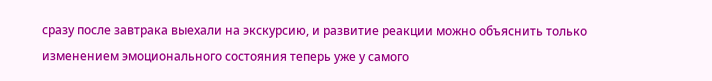сразу после завтрака выехали на экскурсию, и развитие реакции можно объяснить только изменением эмоционального состояния теперь уже у самого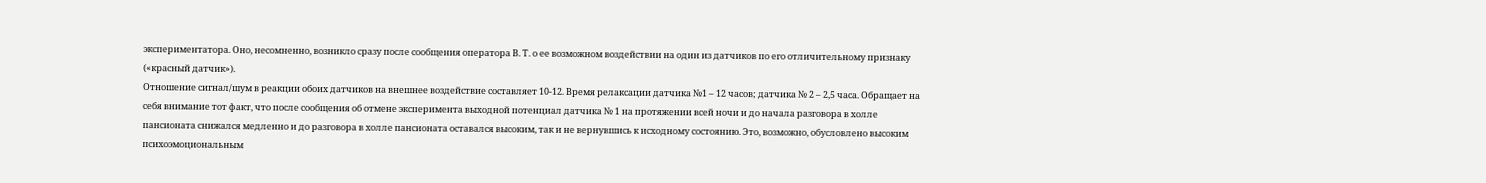экспериментатора. Оно, несомненно, возникло сразу после сообщения оператора В. Т. о ее возможном воздействии на один из датчиков по его отличительному признаку («красный датчик»).
Отношение сигнал/шум в реакции обоих датчиков на внешнее воздействие составляет 10-12. Время релаксации датчика №1 – 12 часов; датчика № 2 – 2,5 часа. Обращает на себя внимание тот факт, что после сообщения об отмене эксперимента выходной потенциал датчика № 1 на протяжении всей ночи и до начала разговора в холле пансионата снижался медленно и до разговора в холле пансионата оставался высоким, так и не вернувшись к исходному состоянию. Это, возможно, обусловлено высоким психоэмоциональным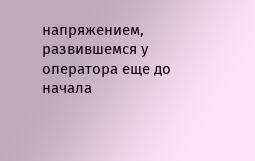напряжением, развившемся у оператора еще до начала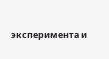эксперимента и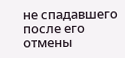не спадавшего после его отмены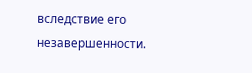вследствие его незавершенности.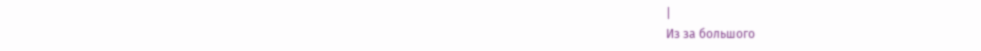|
Из за большого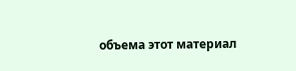объема этот материал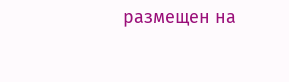размещен на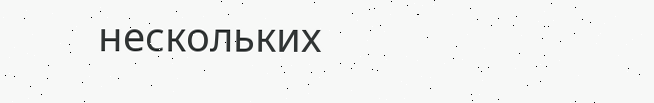нескольких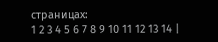страницах:
1 2 3 4 5 6 7 8 9 10 11 12 13 14 |